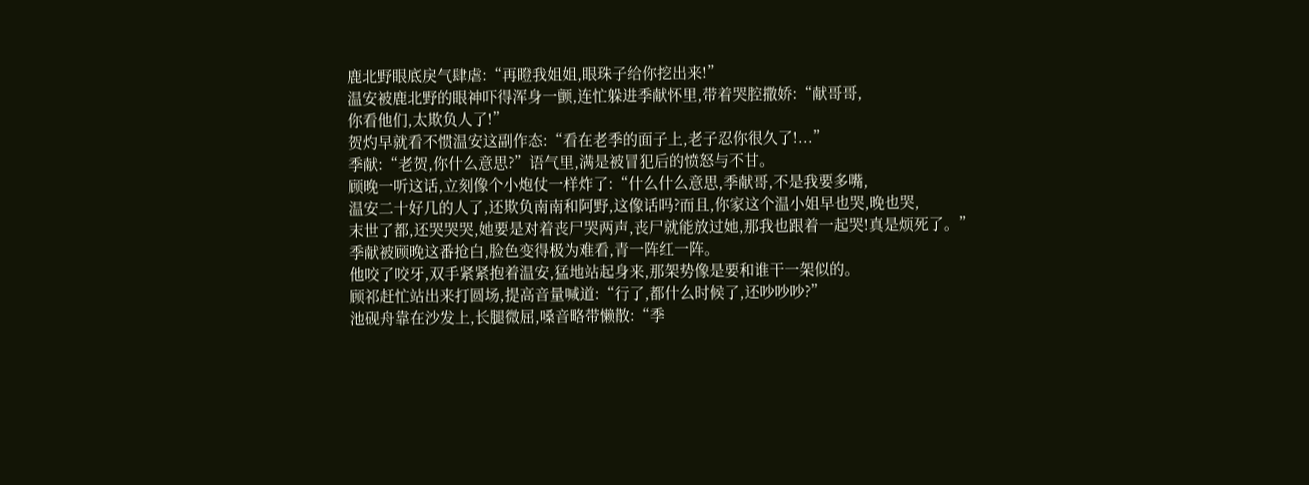鹿北野眼底戾气肆虐:“再瞪我姐姐,眼珠子给你挖出来!”
温安被鹿北野的眼神吓得浑身一颤,连忙躲进季献怀里,带着哭腔撒娇:“献哥哥,
你看他们,太欺负人了!”
贺灼早就看不惯温安这副作态:“看在老季的面子上,老子忍你很久了!...”
季献:“老贺,你什么意思?”语气里,满是被冒犯后的愤怒与不甘。
顾晚一听这话,立刻像个小炮仗一样炸了:“什么什么意思,季献哥,不是我要多嘴,
温安二十好几的人了,还欺负南南和阿野,这像话吗?而且,你家这个温小姐早也哭,晚也哭,
末世了都,还哭哭哭,她要是对着丧尸哭两声,丧尸就能放过她,那我也跟着一起哭!真是烦死了。”
季献被顾晚这番抢白,脸色变得极为难看,青一阵红一阵。
他咬了咬牙,双手紧紧抱着温安,猛地站起身来,那架势像是要和谁干一架似的。
顾祁赶忙站出来打圆场,提高音量喊道:“行了,都什么时候了,还吵吵吵?”
池砚舟靠在沙发上,长腿微屈,嗓音略带懒散:“季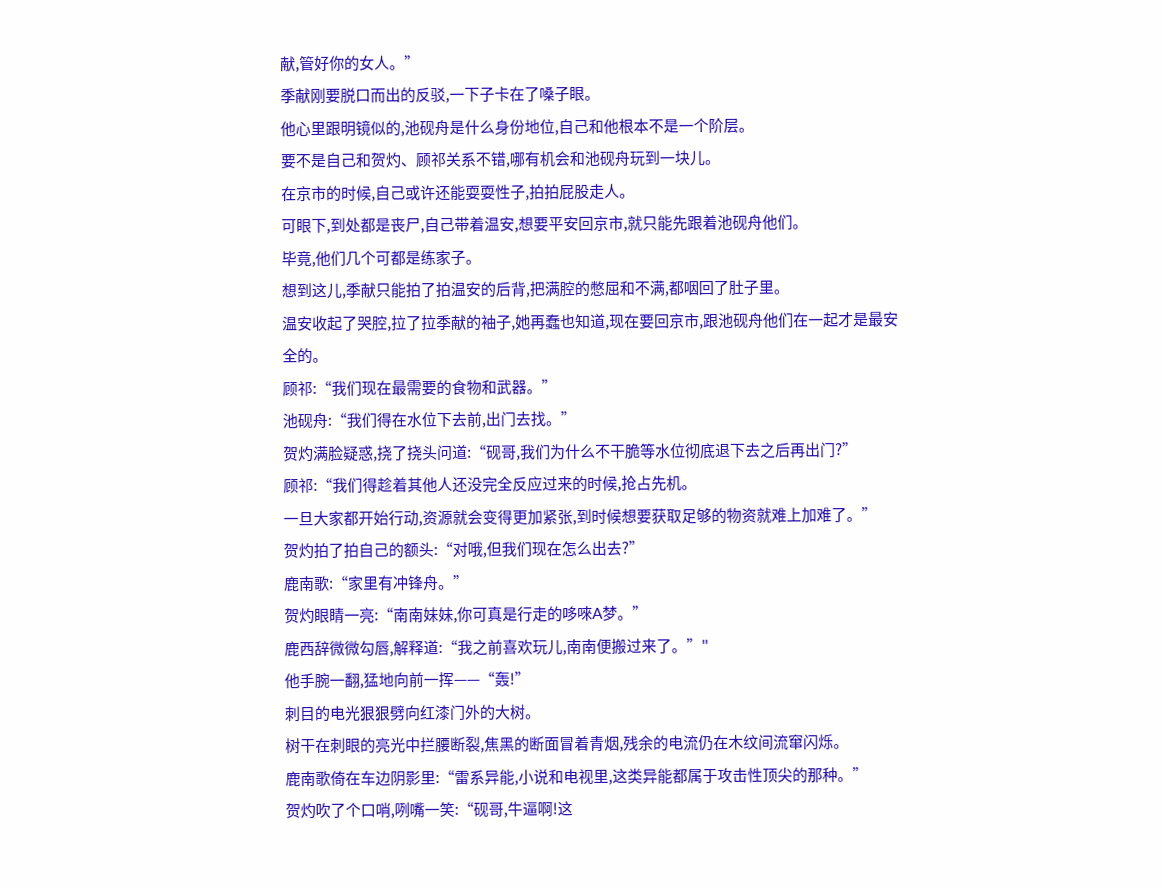献,管好你的女人。”
季献刚要脱口而出的反驳,一下子卡在了嗓子眼。
他心里跟明镜似的,池砚舟是什么身份地位,自己和他根本不是一个阶层。
要不是自己和贺灼、顾祁关系不错,哪有机会和池砚舟玩到一块儿。
在京市的时候,自己或许还能耍耍性子,拍拍屁股走人。
可眼下,到处都是丧尸,自己带着温安,想要平安回京市,就只能先跟着池砚舟他们。
毕竟,他们几个可都是练家子。
想到这儿,季献只能拍了拍温安的后背,把满腔的憋屈和不满,都咽回了肚子里。
温安收起了哭腔,拉了拉季献的袖子,她再蠢也知道,现在要回京市,跟池砚舟他们在一起才是最安全的。
顾祁:“我们现在最需要的食物和武器。”
池砚舟:“我们得在水位下去前,出门去找。”
贺灼满脸疑惑,挠了挠头问道:“砚哥,我们为什么不干脆等水位彻底退下去之后再出门?”
顾祁:“我们得趁着其他人还没完全反应过来的时候,抢占先机。
一旦大家都开始行动,资源就会变得更加紧张,到时候想要获取足够的物资就难上加难了。”
贺灼拍了拍自己的额头:“对哦,但我们现在怎么出去?”
鹿南歌:“家里有冲锋舟。”
贺灼眼睛一亮:“南南妹妹,你可真是行走的哆唻A梦。”
鹿西辞微微勾唇,解释道:“我之前喜欢玩儿,南南便搬过来了。”"
他手腕一翻,猛地向前一挥——“轰!”
刺目的电光狠狠劈向红漆门外的大树。
树干在刺眼的亮光中拦腰断裂,焦黑的断面冒着青烟,残余的电流仍在木纹间流窜闪烁。
鹿南歌倚在车边阴影里:“雷系异能,小说和电视里,这类异能都属于攻击性顶尖的那种。”
贺灼吹了个口哨,咧嘴一笑:“砚哥,牛逼啊!这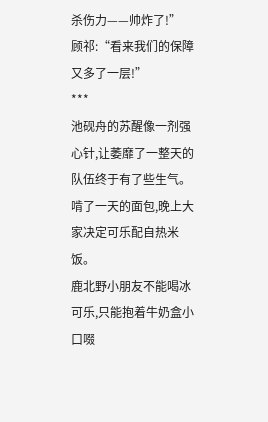杀伤力——帅炸了!”
顾祁:“看来我们的保障又多了一层!”
***
池砚舟的苏醒像一剂强心针,让萎靡了一整天的队伍终于有了些生气。
啃了一天的面包,晚上大家决定可乐配自热米饭。
鹿北野小朋友不能喝冰可乐,只能抱着牛奶盒小口啜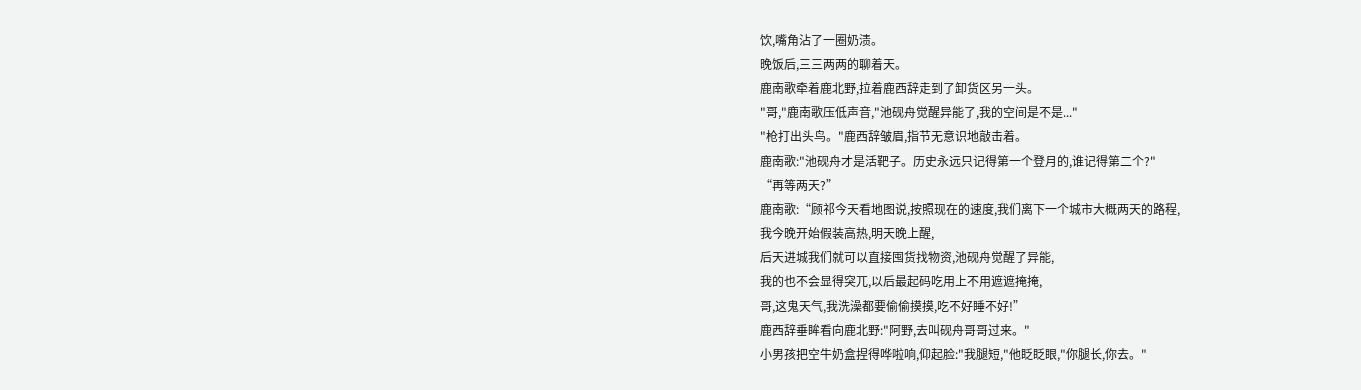饮,嘴角沾了一圈奶渍。
晚饭后,三三两两的聊着天。
鹿南歌牵着鹿北野,拉着鹿西辞走到了卸货区另一头。
"哥,"鹿南歌压低声音,"池砚舟觉醒异能了,我的空间是不是..."
"枪打出头鸟。"鹿西辞皱眉,指节无意识地敲击着。
鹿南歌:"池砚舟才是活靶子。历史永远只记得第一个登月的,谁记得第二个?"
“再等两天?”
鹿南歌:“顾祁今天看地图说,按照现在的速度,我们离下一个城市大概两天的路程,
我今晚开始假装高热,明天晚上醒,
后天进城我们就可以直接囤货找物资,池砚舟觉醒了异能,
我的也不会显得突兀,以后最起码吃用上不用遮遮掩掩,
哥,这鬼天气,我洗澡都要偷偷摸摸,吃不好睡不好!”
鹿西辞垂眸看向鹿北野:"阿野,去叫砚舟哥哥过来。"
小男孩把空牛奶盒捏得哗啦响,仰起脸:"我腿短,"他眨眨眼,"你腿长,你去。"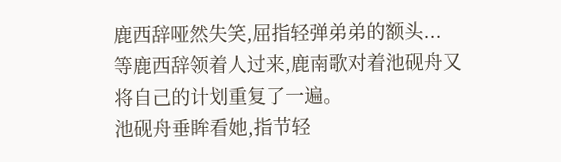鹿西辞哑然失笑,屈指轻弹弟弟的额头...
等鹿西辞领着人过来,鹿南歌对着池砚舟又将自己的计划重复了一遍。
池砚舟垂眸看她,指节轻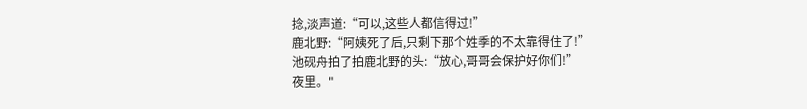捻,淡声道:“可以,这些人都信得过!”
鹿北野:“阿姨死了后,只剩下那个姓季的不太靠得住了!”
池砚舟拍了拍鹿北野的头:“放心,哥哥会保护好你们!”
夜里。"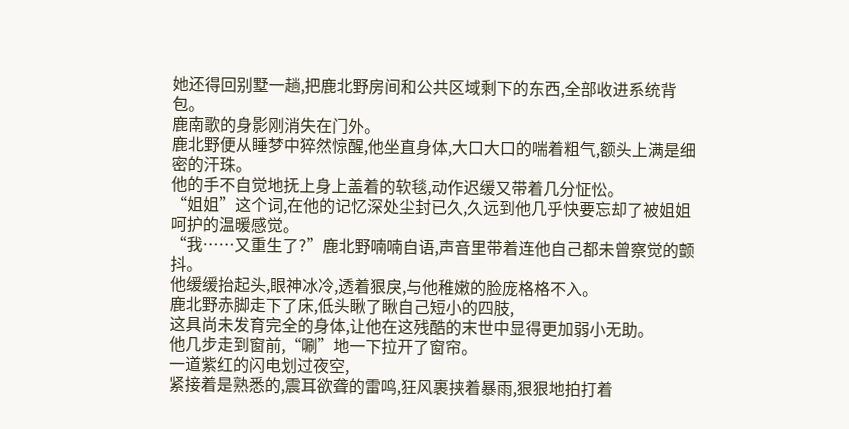她还得回别墅一趟,把鹿北野房间和公共区域剩下的东西,全部收进系统背包。
鹿南歌的身影刚消失在门外。
鹿北野便从睡梦中猝然惊醒,他坐直身体,大口大口的喘着粗气,额头上满是细密的汗珠。
他的手不自觉地抚上身上盖着的软毯,动作迟缓又带着几分怔忪。
“姐姐”这个词,在他的记忆深处尘封已久,久远到他几乎快要忘却了被姐姐呵护的温暖感觉。
“我……又重生了?”鹿北野喃喃自语,声音里带着连他自己都未曾察觉的颤抖。
他缓缓抬起头,眼神冰冷,透着狠戾,与他稚嫩的脸庞格格不入。
鹿北野赤脚走下了床,低头瞅了瞅自己短小的四肢,
这具尚未发育完全的身体,让他在这残酷的末世中显得更加弱小无助。
他几步走到窗前,“唰”地一下拉开了窗帘。
一道紫红的闪电划过夜空,
紧接着是熟悉的,震耳欲聋的雷鸣,狂风裹挟着暴雨,狠狠地拍打着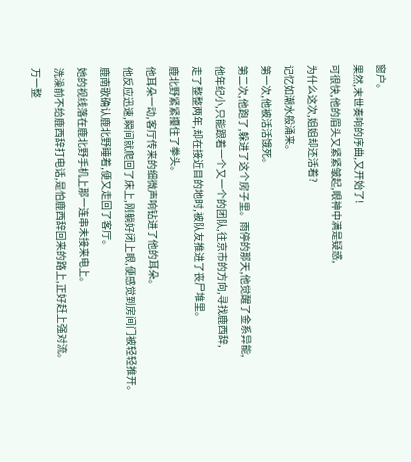窗户。
果然,末世奏响的序曲,又开始了!
可很快,他的眉头又紧紧皱起,眼神中满是疑惑,
为什么这次,姐姐却还活着?
记忆如潮水般涌来。
第一次,他被活活饿死。
第二次,他跑了,躲进了这个房子里。雨停的那天,他觉醒了金系异能,
他年纪小,只能跟着一个又一个的团队,往京市的方向,寻找鹿西辞,
走了整整两年,却在接近目的地时,被队友推进了丧尸堆里。
鹿北野紧紧攥住了拳头。
他耳朵一动,客厅传来的细微声响钻进了他的耳朵。
他反应迅速,瞬间就爬回了床上,刚躺好闭上眼,便感觉到房间门被轻轻推开。
鹿南歌确认鹿北野睡着,便又走回了客厅。
她的视线落在鹿北野手机上那一连串未接来电上。
洗澡前不给鹿西辞打电话,是怕鹿西辞回来的路上,正好赶上强对流。
万一整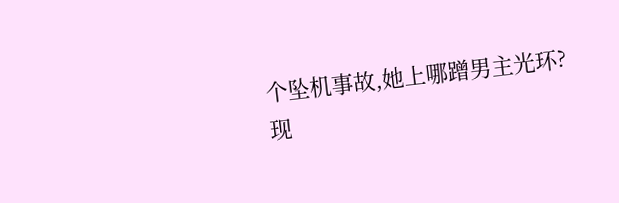个坠机事故,她上哪蹭男主光环?
现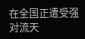在全国正遭受强对流天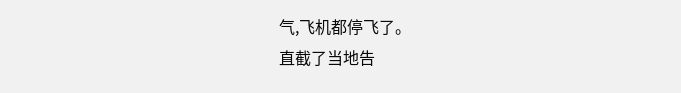气,飞机都停飞了。
直截了当地告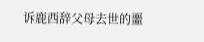诉鹿西辞父母去世的噩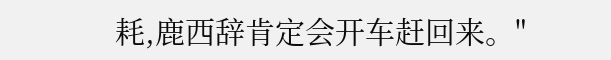耗,鹿西辞肯定会开车赶回来。"